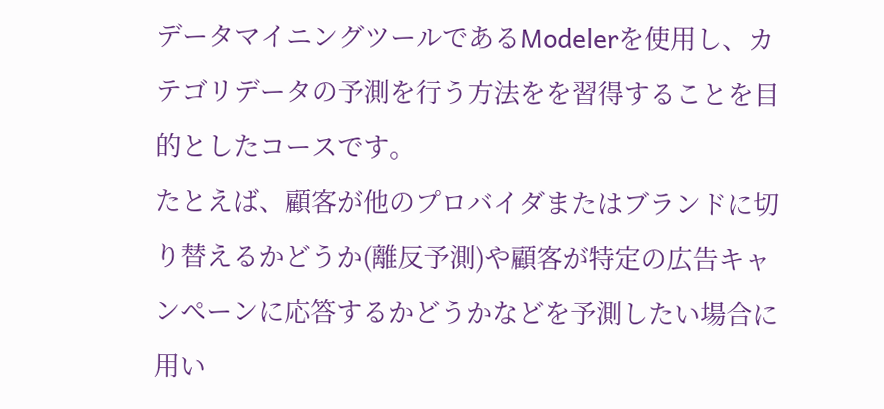データマイニングツールであるModelerを使用し、カテゴリデータの予測を行う方法をを習得することを目的としたコースです。
たとえば、顧客が他のプロバイダまたはブランドに切り替えるかどうか(離反予測)や顧客が特定の広告キャンペーンに応答するかどうかなどを予測したい場合に用い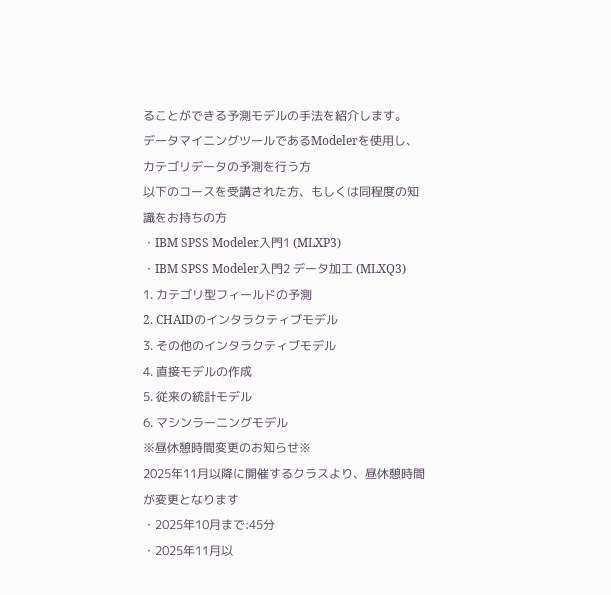ることができる予測モデルの手法を紹介します。
データマイニングツールであるModelerを使用し、カテゴリデータの予測を行う方
以下のコースを受講された方、もしくは同程度の知識をお持ちの方
・IBM SPSS Modeler入門1 (MLXP3)
・IBM SPSS Modeler入門2 データ加工 (MLXQ3)
1. カテゴリ型フィールドの予測
2. CHAIDのインタラクティブモデル
3. その他のインタラクティブモデル
4. 直接モデルの作成
5. 従来の統計モデル
6. マシンラーニングモデル
※昼休憩時間変更のお知らせ※
2025年11月以降に開催するクラスより、昼休憩時間が変更となります
・2025年10月まで:45分
・2025年11月以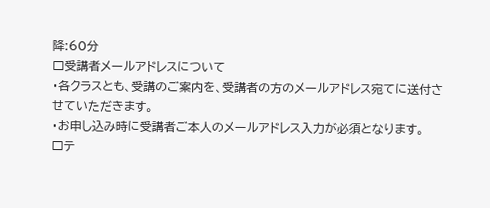降:60分
□受講者メールアドレスについて
・各クラスとも、受講のご案内を、受講者の方のメールアドレス宛てに送付させていただきます。
・お申し込み時に受講者ご本人のメールアドレス入力が必須となります。
□テ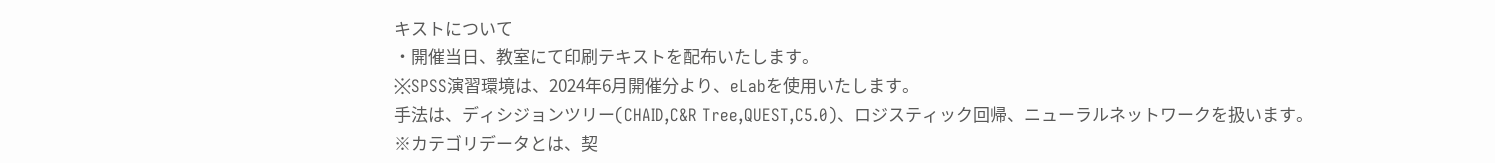キストについて
・開催当日、教室にて印刷テキストを配布いたします。
※SPSS演習環境は、2024年6月開催分より、eLabを使用いたします。
手法は、ディシジョンツリー(CHAID,C&R Tree,QUEST,C5.0)、ロジスティック回帰、ニューラルネットワークを扱います。
※カテゴリデータとは、契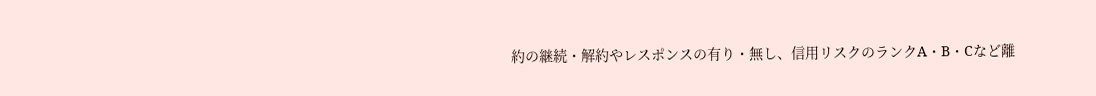約の継続・解約やレスポンスの有り・無し、信用リスクのランクA・B・Cなど離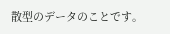散型のデータのことです。